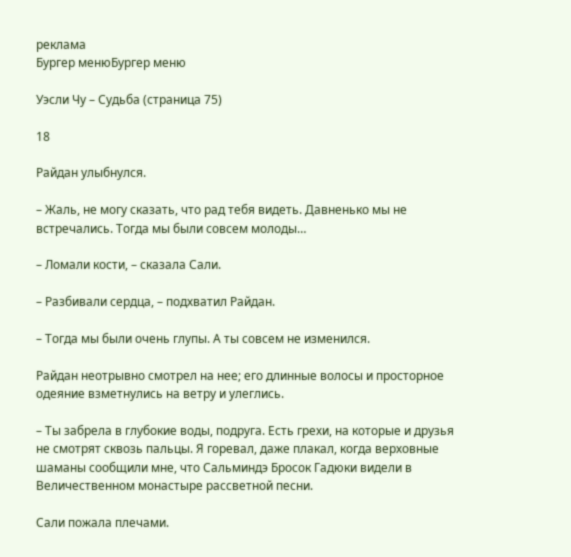реклама
Бургер менюБургер меню

Уэсли Чу – Судьба (страница 75)

18

Райдан улыбнулся.

– Жаль, не могу сказать, что рад тебя видеть. Давненько мы не встречались. Тогда мы были совсем молоды…

– Ломали кости, – сказала Сали.

– Разбивали сердца, – подхватил Райдан.

– Тогда мы были очень глупы. А ты совсем не изменился.

Райдан неотрывно смотрел на нее; его длинные волосы и просторное одеяние взметнулись на ветру и улеглись.

– Ты забрела в глубокие воды, подруга. Есть грехи, на которые и друзья не смотрят сквозь пальцы. Я горевал, даже плакал, когда верховные шаманы сообщили мне, что Сальминдэ Бросок Гадюки видели в Величественном монастыре рассветной песни.

Сали пожала плечами.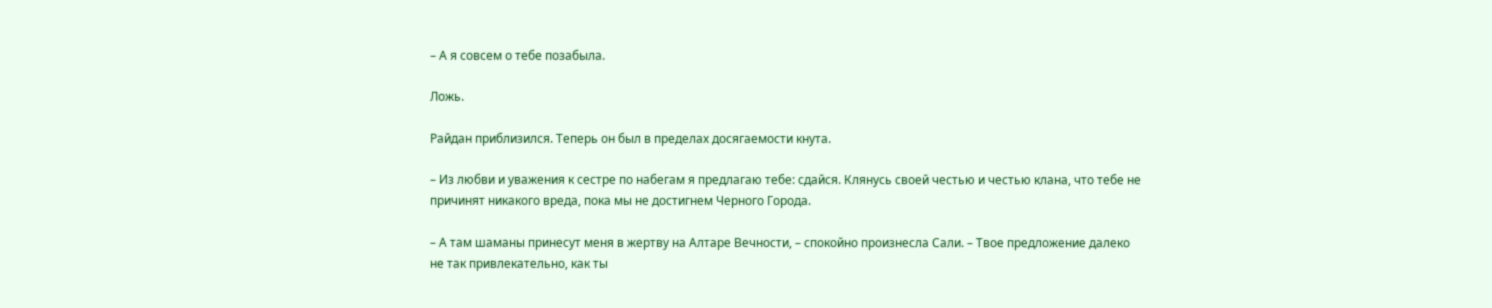– А я совсем о тебе позабыла.

Ложь.

Райдан приблизился. Теперь он был в пределах досягаемости кнута.

– Из любви и уважения к сестре по набегам я предлагаю тебе: сдайся. Клянусь своей честью и честью клана, что тебе не причинят никакого вреда, пока мы не достигнем Черного Города.

– А там шаманы принесут меня в жертву на Алтаре Вечности, – спокойно произнесла Сали. – Твое предложение далеко не так привлекательно, как ты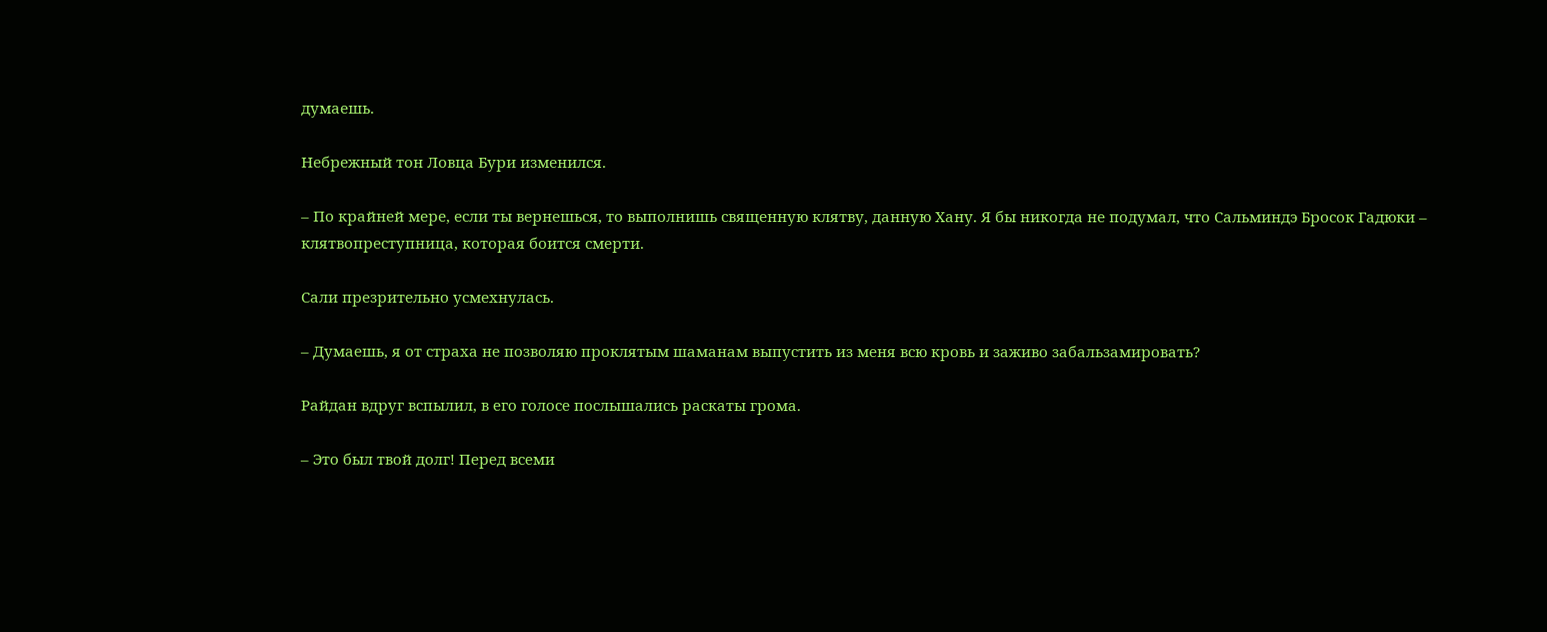думаешь.

Небрежный тон Ловца Бури изменился.

– По крайней мере, если ты вернешься, то выполнишь священную клятву, данную Хану. Я бы никогда не подумал, что Сальминдэ Бросок Гадюки – клятвопреступница, которая боится смерти.

Сали презрительно усмехнулась.

– Думаешь, я от страха не позволяю проклятым шаманам выпустить из меня всю кровь и заживо забальзамировать?

Райдан вдруг вспылил, в его голосе послышались раскаты грома.

– Это был твой долг! Перед всеми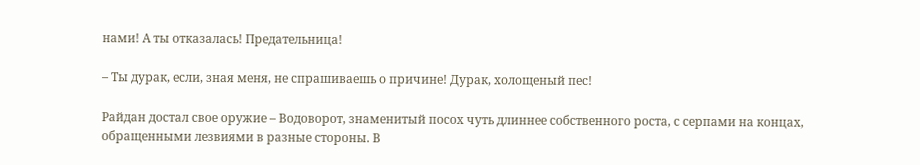нами! А ты отказалась! Предательница!

– Ты дурак, если, зная меня, не спрашиваешь о причине! Дурак, холощеный пес!

Райдан достал свое оружие – Водоворот, знаменитый посох чуть длиннее собственного роста, с серпами на концах, обращенными лезвиями в разные стороны. В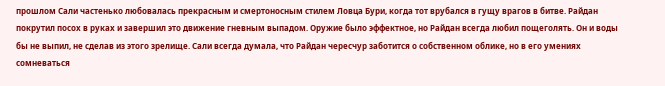прошлом Сали частенько любовалась прекрасным и смертоносным стилем Ловца Бури, когда тот врубался в гущу врагов в битве. Райдан покрутил посох в руках и завершил это движение гневным выпадом. Оружие было эффектное, но Райдан всегда любил пощеголять. Он и воды бы не выпил, не сделав из этого зрелище. Сали всегда думала, что Райдан чересчур заботится о собственном облике, но в его умениях сомневаться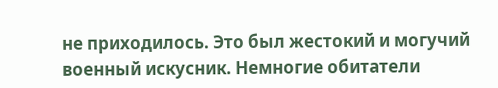не приходилось. Это был жестокий и могучий военный искусник. Немногие обитатели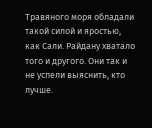Травяного моря обладали такой силой и яростью, как Сали. Райдану хватало того и другого. Они так и не успели выяснить, кто лучше.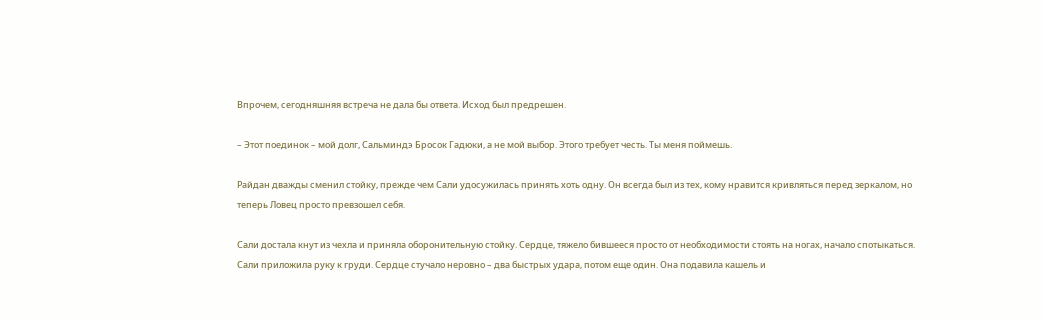Впрочем, сегодняшняя встреча не дала бы ответа. Исход был предрешен.

– Этот поединок – мой долг, Сальминдэ Бросок Гадюки, а не мой выбор. Этого требует честь. Ты меня поймешь.

Райдан дважды сменил стойку, прежде чем Сали удосужилась принять хоть одну. Он всегда был из тех, кому нравится кривляться перед зеркалом, но теперь Ловец просто превзошел себя.

Сали достала кнут из чехла и приняла оборонительную стойку. Сердце, тяжело бившееся просто от необходимости стоять на ногах, начало спотыкаться. Сали приложила руку к груди. Сердце стучало неровно – два быстрых удара, потом еще один. Она подавила кашель и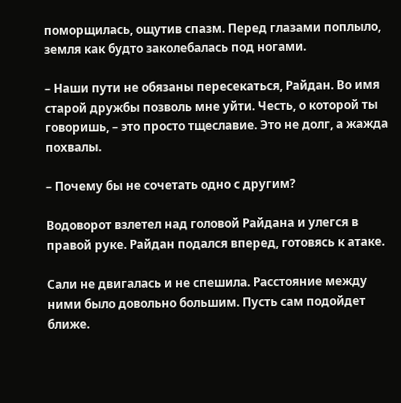поморщилась, ощутив спазм. Перед глазами поплыло, земля как будто заколебалась под ногами.

– Наши пути не обязаны пересекаться, Райдан. Во имя старой дружбы позволь мне уйти. Честь, о которой ты говоришь, – это просто тщеславие. Это не долг, а жажда похвалы.

– Почему бы не сочетать одно с другим?

Водоворот взлетел над головой Райдана и улегся в правой руке. Райдан подался вперед, готовясь к атаке.

Сали не двигалась и не спешила. Расстояние между ними было довольно большим. Пусть сам подойдет ближе.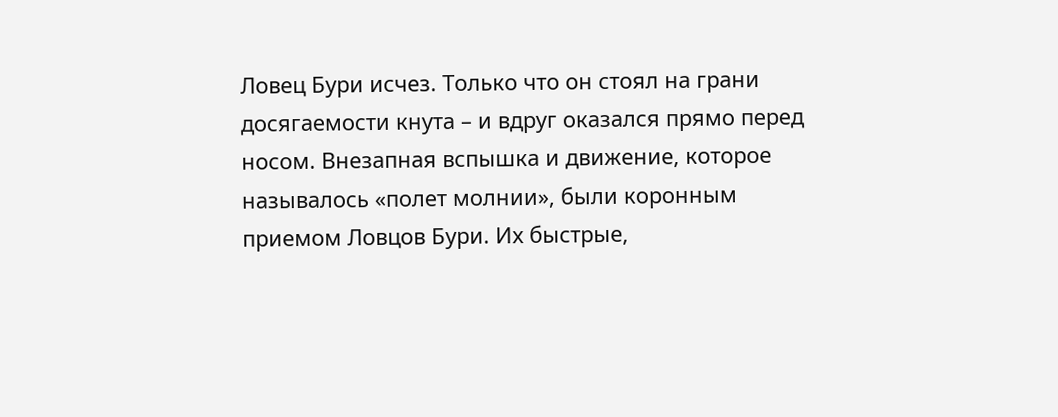Ловец Бури исчез. Только что он стоял на грани досягаемости кнута – и вдруг оказался прямо перед носом. Внезапная вспышка и движение, которое называлось «полет молнии», были коронным приемом Ловцов Бури. Их быстрые,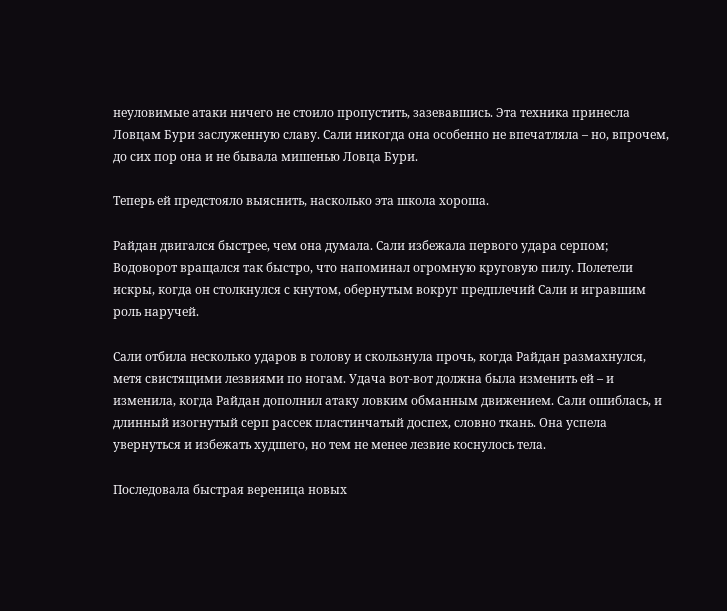неуловимые атаки ничего не стоило пропустить, зазевавшись. Эта техника принесла Ловцам Бури заслуженную славу. Сали никогда она особенно не впечатляла – но, впрочем, до сих пор она и не бывала мишенью Ловца Бури.

Теперь ей предстояло выяснить, насколько эта школа хороша.

Райдан двигался быстрее, чем она думала. Сали избежала первого удара серпом; Водоворот вращался так быстро, что напоминал огромную круговую пилу. Полетели искры, когда он столкнулся с кнутом, обернутым вокруг предплечий Сали и игравшим роль наручей.

Сали отбила несколько ударов в голову и скользнула прочь, когда Райдан размахнулся, метя свистящими лезвиями по ногам. Удача вот-вот должна была изменить ей – и изменила, когда Райдан дополнил атаку ловким обманным движением. Сали ошиблась, и длинный изогнутый серп рассек пластинчатый доспех, словно ткань. Она успела увернуться и избежать худшего, но тем не менее лезвие коснулось тела.

Последовала быстрая вереница новых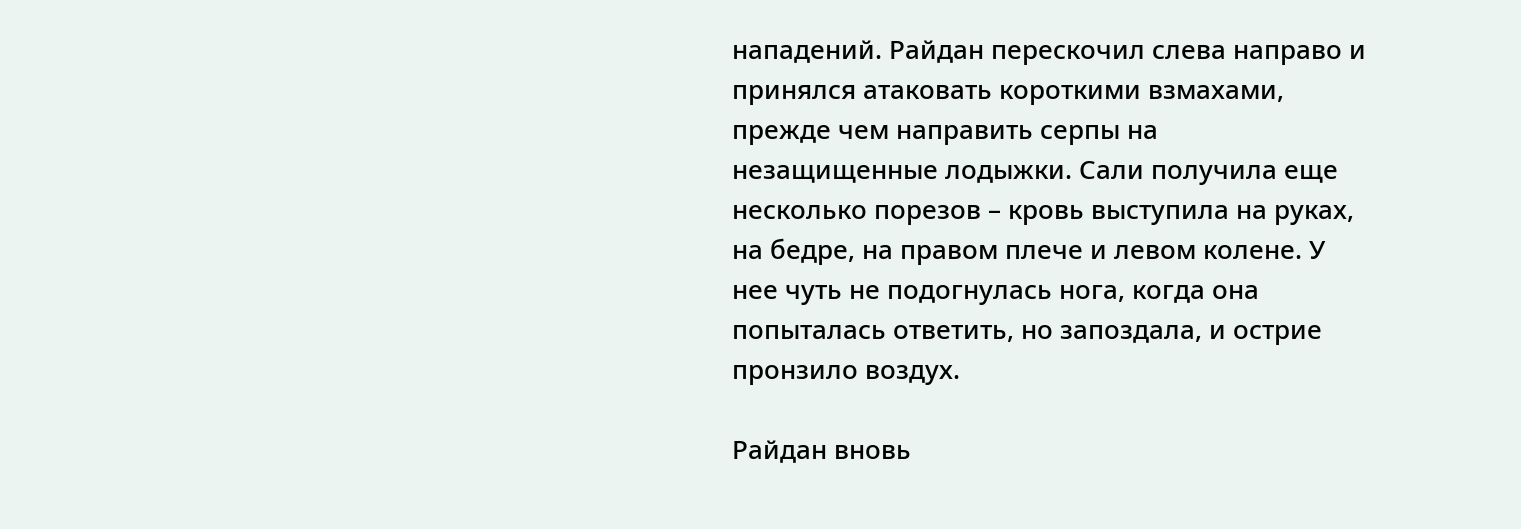нападений. Райдан перескочил слева направо и принялся атаковать короткими взмахами, прежде чем направить серпы на незащищенные лодыжки. Сали получила еще несколько порезов – кровь выступила на руках, на бедре, на правом плече и левом колене. У нее чуть не подогнулась нога, когда она попыталась ответить, но запоздала, и острие пронзило воздух.

Райдан вновь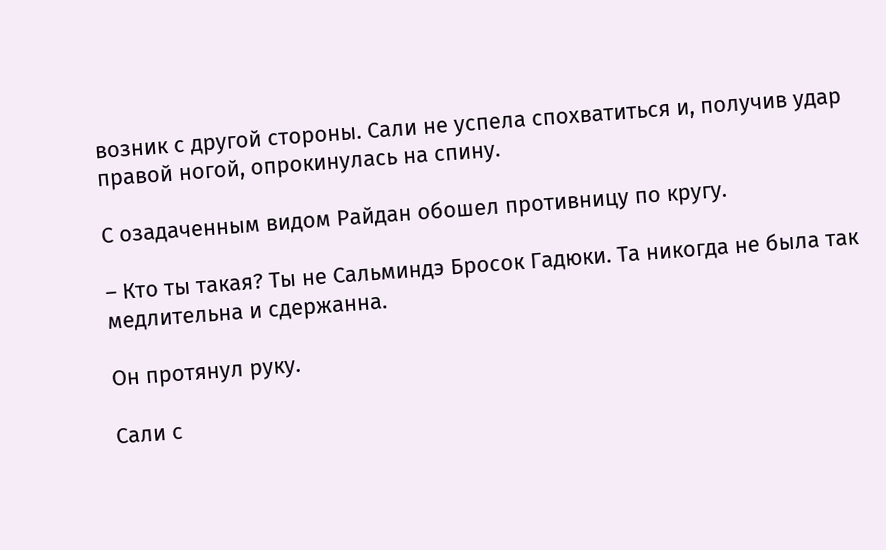возник с другой стороны. Сали не успела спохватиться и, получив удар правой ногой, опрокинулась на спину.

С озадаченным видом Райдан обошел противницу по кругу.

– Кто ты такая? Ты не Сальминдэ Бросок Гадюки. Та никогда не была так медлительна и сдержанна.

Он протянул руку.

Сали с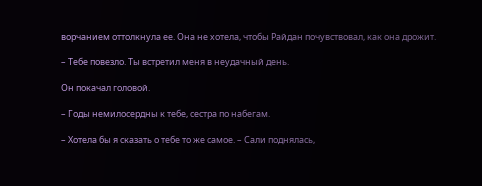ворчанием оттолкнула ее. Она не хотела, чтобы Райдан почувствовал, как она дрожит.

– Тебе повезло. Ты встретил меня в неудачный день.

Он покачал головой.

– Годы немилосердны к тебе, сестра по набегам.

– Хотела бы я сказать о тебе то же самое. – Сали поднялась,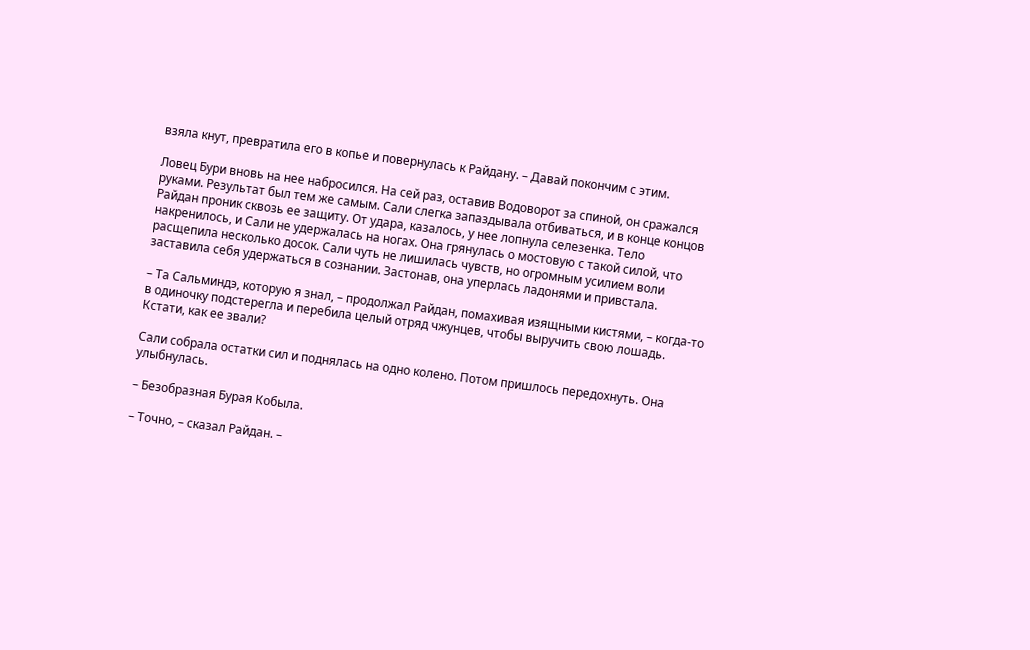взяла кнут, превратила его в копье и повернулась к Райдану. – Давай покончим с этим.

Ловец Бури вновь на нее набросился. На сей раз, оставив Водоворот за спиной, он сражался руками. Результат был тем же самым. Сали слегка запаздывала отбиваться, и в конце концов Райдан проник сквозь ее защиту. От удара, казалось, у нее лопнула селезенка. Тело накренилось, и Сали не удержалась на ногах. Она грянулась о мостовую с такой силой, что расщепила несколько досок. Сали чуть не лишилась чувств, но огромным усилием воли заставила себя удержаться в сознании. Застонав, она уперлась ладонями и привстала.

– Та Сальминдэ, которую я знал, – продолжал Райдан, помахивая изящными кистями, – когда-то в одиночку подстерегла и перебила целый отряд чжунцев, чтобы выручить свою лошадь. Кстати, как ее звали?

Сали собрала остатки сил и поднялась на одно колено. Потом пришлось передохнуть. Она улыбнулась.

– Безобразная Бурая Кобыла.

– Точно, – сказал Райдан. –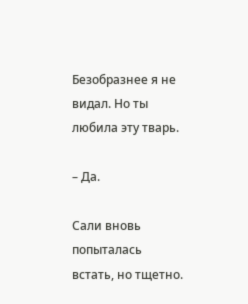Безобразнее я не видал. Но ты любила эту тварь.

– Да.

Сали вновь попыталась встать, но тщетно.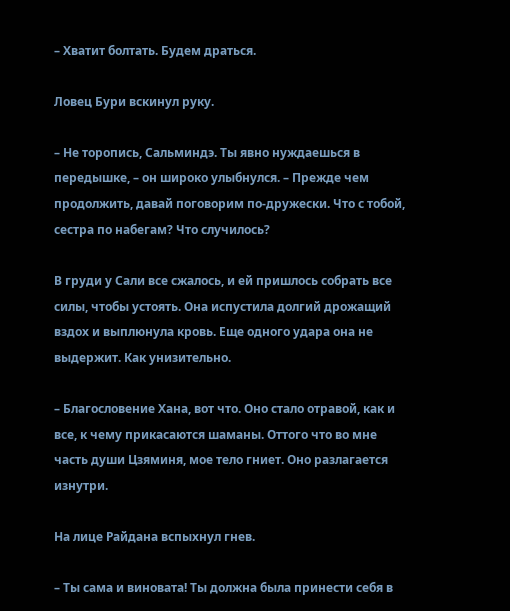– Хватит болтать. Будем драться.

Ловец Бури вскинул руку.

– Не торопись, Сальминдэ. Ты явно нуждаешься в передышке, – он широко улыбнулся. – Прежде чем продолжить, давай поговорим по-дружески. Что с тобой, сестра по набегам? Что случилось?

В груди у Сали все сжалось, и ей пришлось собрать все силы, чтобы устоять. Она испустила долгий дрожащий вздох и выплюнула кровь. Еще одного удара она не выдержит. Как унизительно.

– Благословение Хана, вот что. Оно стало отравой, как и все, к чему прикасаются шаманы. Оттого что во мне часть души Цзяминя, мое тело гниет. Оно разлагается изнутри.

На лице Райдана вспыхнул гнев.

– Ты сама и виновата! Ты должна была принести себя в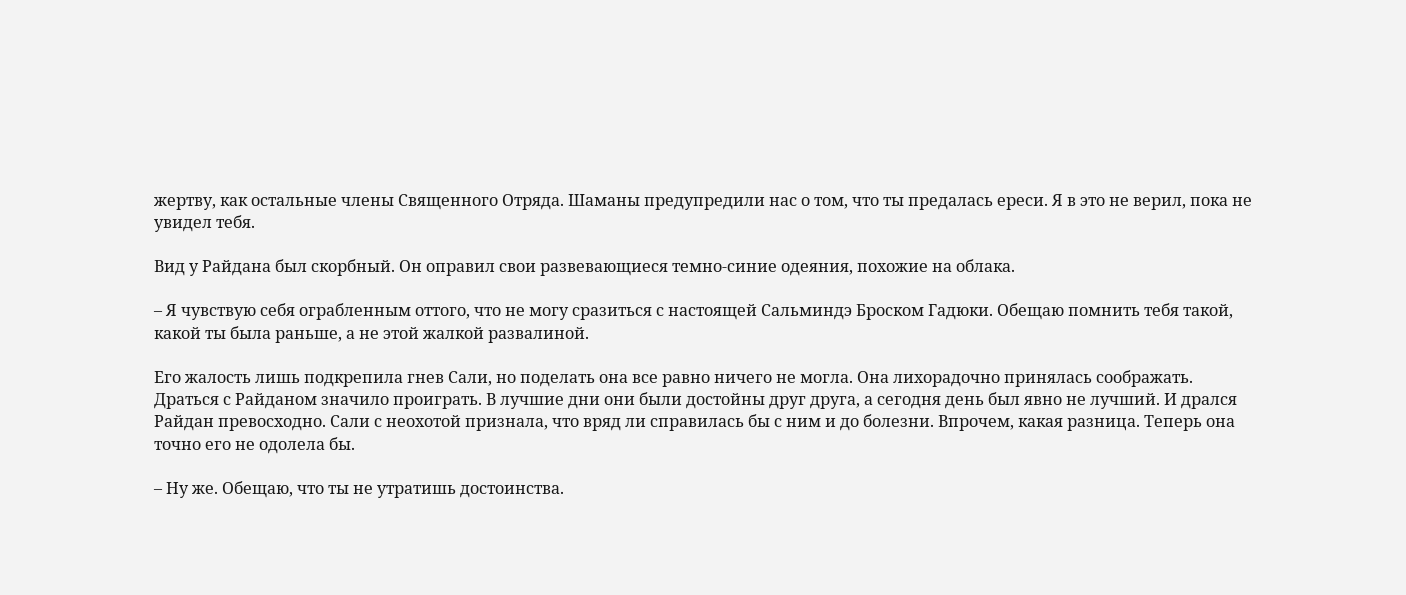жертву, как остальные члены Священного Отряда. Шаманы предупредили нас о том, что ты предалась ереси. Я в это не верил, пока не увидел тебя.

Вид у Райдана был скорбный. Он оправил свои развевающиеся темно-синие одеяния, похожие на облака.

– Я чувствую себя ограбленным оттого, что не могу сразиться с настоящей Сальминдэ Броском Гадюки. Обещаю помнить тебя такой, какой ты была раньше, а не этой жалкой развалиной.

Его жалость лишь подкрепила гнев Сали, но поделать она все равно ничего не могла. Она лихорадочно принялась соображать. Драться с Райданом значило проиграть. В лучшие дни они были достойны друг друга, а сегодня день был явно не лучший. И дрался Райдан превосходно. Сали с неохотой признала, что вряд ли справилась бы с ним и до болезни. Впрочем, какая разница. Теперь она точно его не одолела бы.

– Ну же. Обещаю, что ты не утратишь достоинства.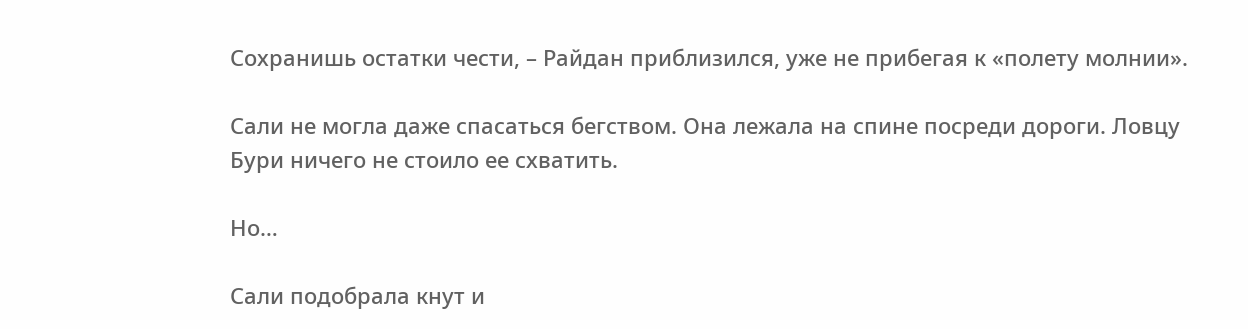Сохранишь остатки чести, – Райдан приблизился, уже не прибегая к «полету молнии».

Сали не могла даже спасаться бегством. Она лежала на спине посреди дороги. Ловцу Бури ничего не стоило ее схватить.

Но…

Сали подобрала кнут и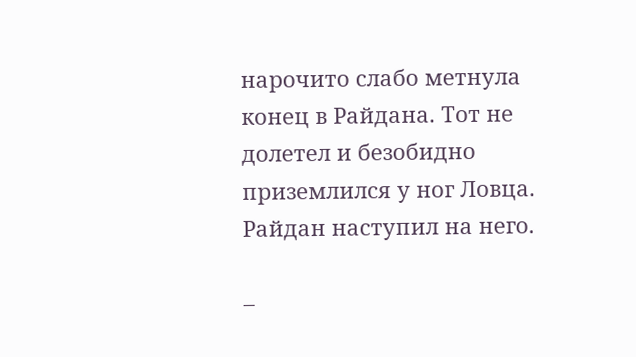нарочито слабо метнула конец в Райдана. Тот не долетел и безобидно приземлился у ног Ловца. Райдан наступил на него.

–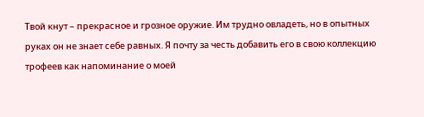Твой кнут – прекрасное и грозное оружие. Им трудно овладеть, но в опытных руках он не знает себе равных. Я почту за честь добавить его в свою коллекцию трофеев как напоминание о моей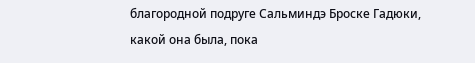благородной подруге Сальминдэ Броске Гадюки, какой она была, пока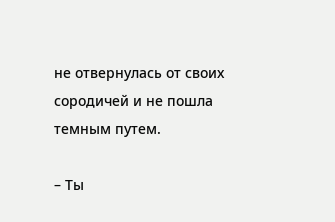не отвернулась от своих сородичей и не пошла темным путем.

– Ты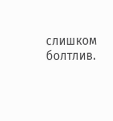слишком болтлив.